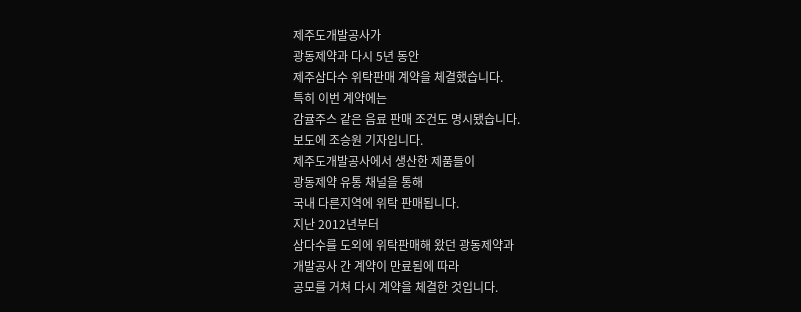제주도개발공사가
광동제약과 다시 5년 동안
제주삼다수 위탁판매 계약을 체결했습니다.
특히 이번 계약에는
감귤주스 같은 음료 판매 조건도 명시됐습니다.
보도에 조승원 기자입니다.
제주도개발공사에서 생산한 제품들이
광동제약 유통 채널을 통해
국내 다른지역에 위탁 판매됩니다.
지난 2012년부터
삼다수를 도외에 위탁판매해 왔던 광동제약과
개발공사 간 계약이 만료됨에 따라
공모를 거쳐 다시 계약을 체결한 것입니다.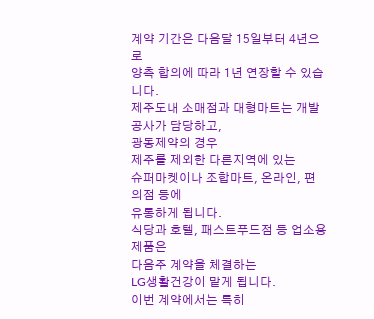계약 기간은 다음달 15일부터 4년으로
양측 합의에 따라 1년 연장할 수 있습니다.
제주도내 소매점과 대형마트는 개발공사가 담당하고,
광동제약의 경우
제주를 제외한 다른지역에 있는
슈퍼마켓이나 조합마트, 온라인, 편의점 등에
유통하게 됩니다.
식당과 호텔, 패스트푸드점 등 업소용 제품은
다음주 계약을 체결하는
LG생활건강이 맡게 됩니다.
이번 계약에서는 특히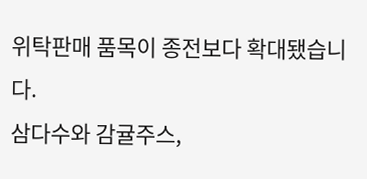위탁판매 품목이 종전보다 확대됐습니다.
삼다수와 감귤주스,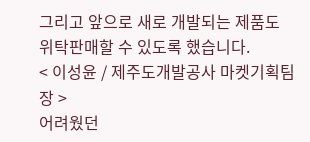그리고 앞으로 새로 개발되는 제품도
위탁판매할 수 있도록 했습니다.
< 이성윤 / 제주도개발공사 마켓기획팀장 >
어려웠던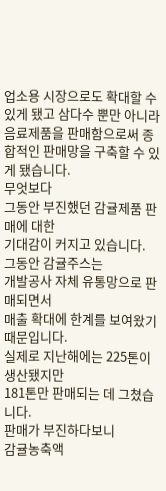업소용 시장으로도 확대할 수 있게 됐고 삼다수 뿐만 아니라 음료제품을 판매함으로써 종합적인 판매망을 구축할 수 있게 됐습니다.
무엇보다
그동안 부진했던 감귤제품 판매에 대한
기대감이 커지고 있습니다.
그동안 감귤주스는
개발공사 자체 유통망으로 판매되면서
매출 확대에 한계를 보여왔기 때문입니다.
실제로 지난해에는 225톤이 생산됐지만
181톤만 판매되는 데 그쳤습니다.
판매가 부진하다보니
감귤농축액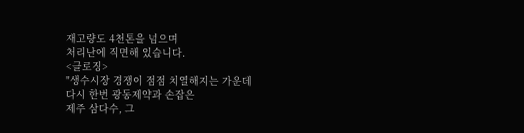재고량도 4천톤을 넘으며
처리난에 직면해 있습니다.
<클로징>
"생수시장 경쟁이 점점 치열해지는 가운데
다시 한번 광동제약과 손잡은
제주 삼다수, 그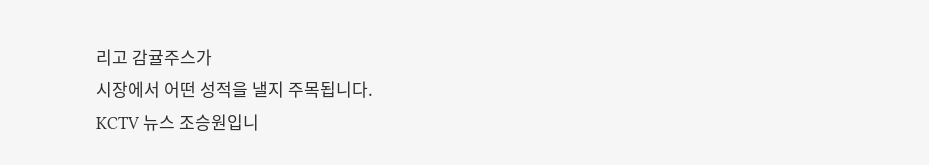리고 감귤주스가
시장에서 어떤 성적을 낼지 주목됩니다.
KCTV 뉴스 조승원입니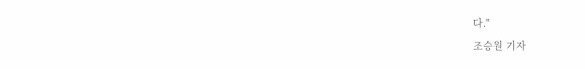다."
조승원 기자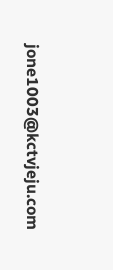jone1003@kctvjeju.com